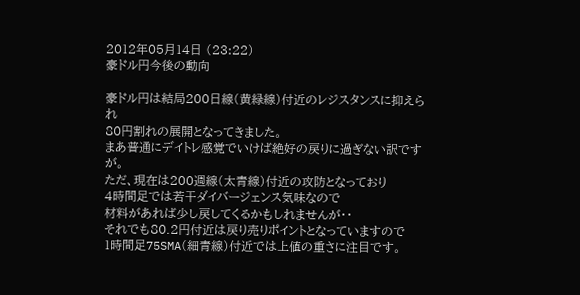2012年05月14日 (23:22)
豪ドル円今後の動向

豪ドル円は結局200日線(黄緑線)付近のレジスタンスに抑えられ
80円割れの展開となってきました。
まあ普通にデイトレ感覚でいけば絶好の戻りに過ぎない訳ですが。
ただ、現在は200週線(太青線)付近の攻防となっており
4時間足では若干ダイバージェンス気味なので
材料があれば少し戻してくるかもしれませんが・・
それでも80.2円付近は戻り売りポイントとなっていますので
1時間足75SMA(細青線)付近では上値の重さに注目です。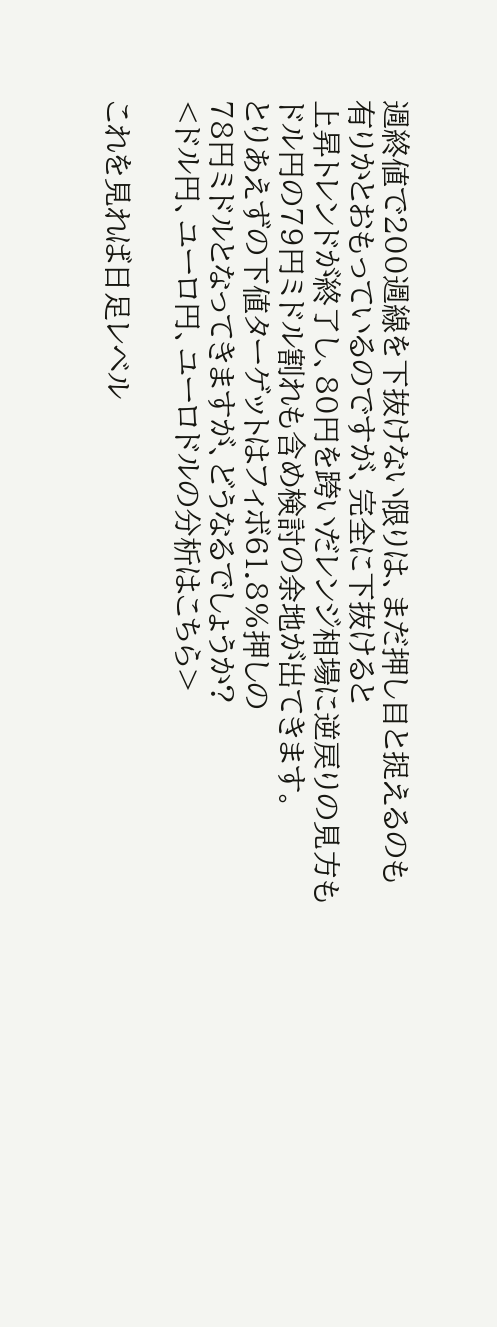週終値で200週線を下抜けない限りは、まだ押し目と捉えるのも
有りかとおもっているのですが、完全に下抜けると
上昇トレンドが終了し、80円を跨いだレンジ相場に逆戻りの見方も
ドル円の79円ミドル割れも含め検討の余地が出てきます。
とりあえずの下値ターゲットはフィボ61.8%押しの
78円ミドルとなってきますが、どうなるでしょうか?
<ドル円、ユーロ円、ユーロドルの分析はこちら>

これを見れば日足レベル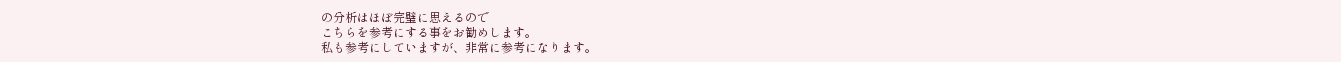の分析はほぼ完璧に思えるので
こちらを参考にする事をお勧めします。
私も参考にしていますが、非常に参考になります。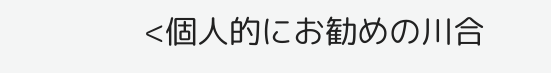<個人的にお勧めの川合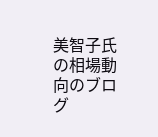美智子氏の相場動向のブログ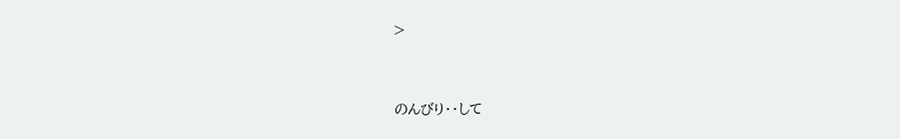>


のんびり・・して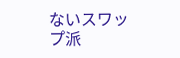ないスワップ派